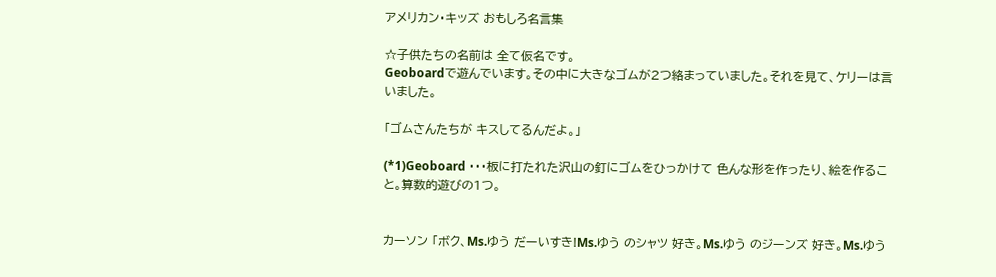アメリカン・キッズ おもしろ名言集

☆子供たちの名前は 全て仮名です。
Geoboardで遊んでいます。その中に大きなゴムが2つ絡まっていました。それを見て、ケリーは言いました。

「ゴムさんたちが キスしてるんだよ。」

(*1)Geoboard ・・・板に打たれた沢山の釘にゴムをひっかけて 色んな形を作ったり、絵を作ること。算数的遊びの1つ。


カーソン 「ボク、Ms.ゆう だーいすき!Ms.ゆう のシャツ 好き。Ms.ゆう のジーンズ 好き。Ms.ゆう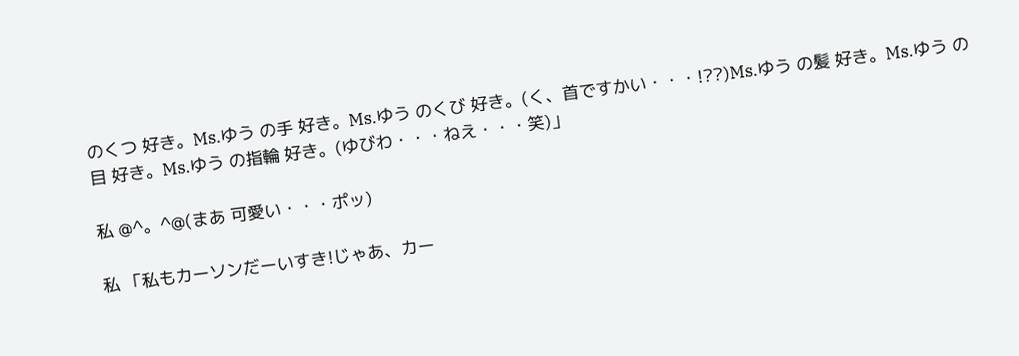のくつ 好き。Ms.ゆう の手 好き。Ms.ゆう のくび 好き。(く、首ですかい・・・!??)Ms.ゆう の髪 好き。Ms.ゆう の目 好き。Ms.ゆう の指輪 好き。(ゆびわ・・・ねえ・・・笑)」

私 @^。^@(まあ 可愛い・・・ポッ)

私 「私もカーソンだーいすき!じゃあ、カー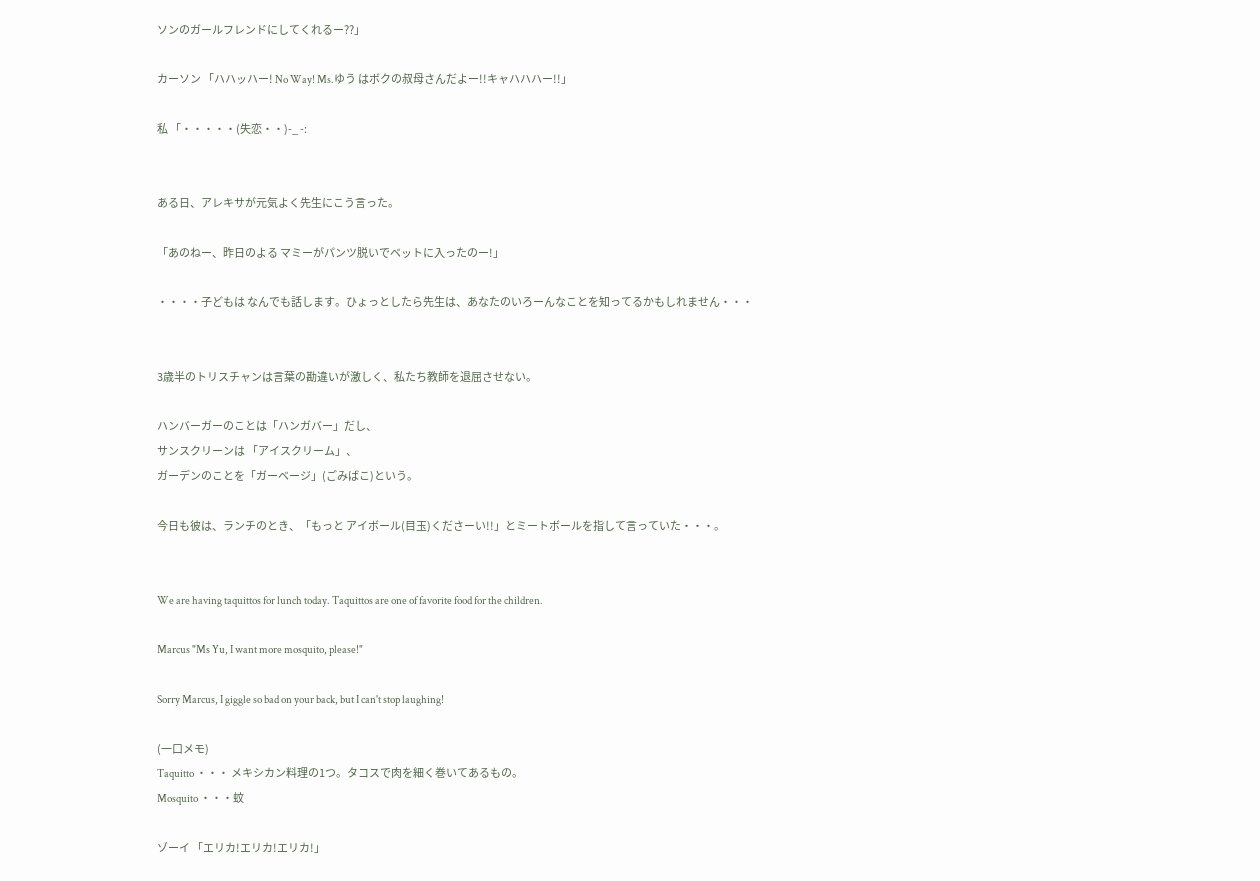ソンのガールフレンドにしてくれるー??」

カーソン 「ハハッハー! No Way! Ms.ゆう はボクの叔母さんだよー!!キャハハハー!!」

私 「・・・・・(失恋・・)-_ -:


ある日、アレキサが元気よく先生にこう言った。

「あのねー、昨日のよる マミーがパンツ脱いでベットに入ったのー!」

・・・・子どもは なんでも話します。ひょっとしたら先生は、あなたのいろーんなことを知ってるかもしれません・・・


3歳半のトリスチャンは言葉の勘違いが激しく、私たち教師を退屈させない。

ハンバーガーのことは「ハンガバー」だし、
サンスクリーンは 「アイスクリーム」、
ガーデンのことを「ガーベージ」(ごみばこ)という。

今日も彼は、ランチのとき、「もっと アイボール(目玉)くださーい!!」とミートボールを指して言っていた・・・。


We are having taquittos for lunch today. Taquittos are one of favorite food for the children.

Marcus "Ms Yu, I want more mosquito, please!"

Sorry Marcus, I giggle so bad on your back, but I can't stop laughing!

(一口メモ)
Taquitto ・・・ メキシカン料理の1つ。タコスで肉を細く巻いてあるもの。
Mosquito ・・・蚊

ゾーイ 「エリカ!エリカ!エリカ!」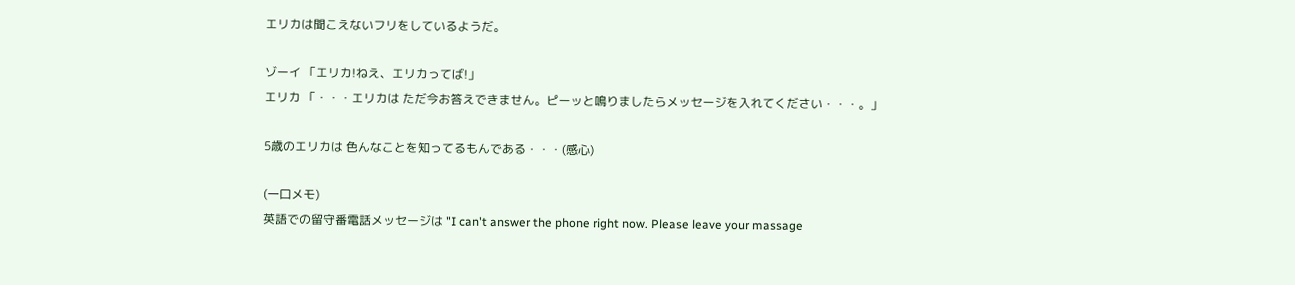エリカは聞こえないフリをしているようだ。

ゾーイ 「エリカ!ねえ、エリカってば!」
エリカ 「・・・エリカは ただ今お答えできません。ピーッと鳴りましたらメッセージを入れてください・・・。」

5歳のエリカは 色んなことを知ってるもんである・・・(感心)

(一口メモ)
英語での留守番電話メッセージは "I can't answer the phone right now. Please leave your massage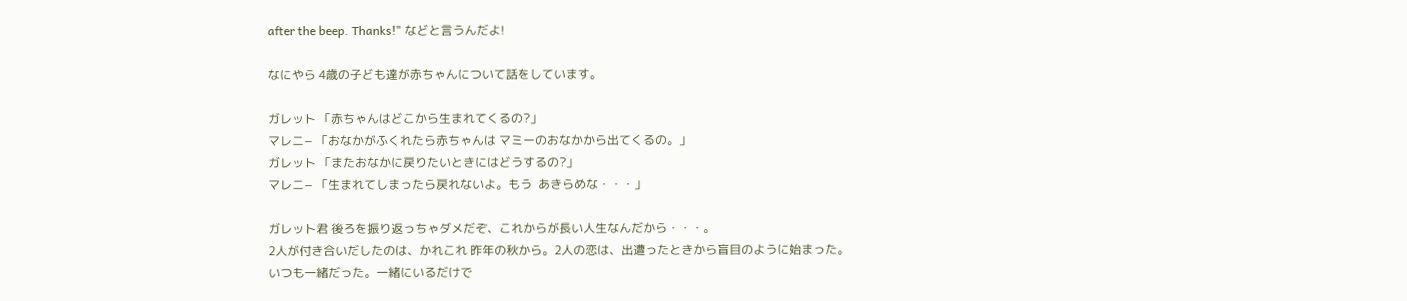after the beep. Thanks!" などと言うんだよ!

なにやら 4歳の子ども達が赤ちゃんについて話をしています。

ガレット 「赤ちゃんはどこから生まれてくるの?」
マレニ− 「おなかがふくれたら赤ちゃんは マミーのおなかから出てくるの。」
ガレット 「またおなかに戻りたいときにはどうするの?」
マレニ− 「生まれてしまったら戻れないよ。もう  あきらめな・・・」

ガレット君 後ろを振り返っちゃダメだぞ、これからが長い人生なんだから・・・。
2人が付き合いだしたのは、かれこれ 昨年の秋から。2人の恋は、出遭ったときから盲目のように始まった。
いつも一緒だった。一緒にいるだけで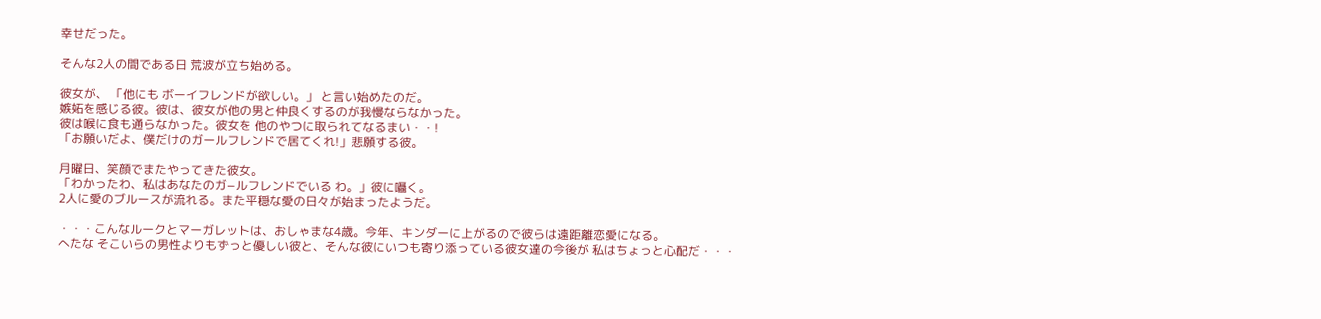幸せだった。

そんな2人の間である日 荒波が立ち始める。

彼女が、 「他にも ボーイフレンドが欲しい。」 と言い始めたのだ。
嫉妬を感じる彼。彼は、彼女が他の男と仲良くするのが我慢ならなかった。
彼は喉に食も通らなかった。彼女を 他のやつに取られてなるまい・・!
「お願いだよ、僕だけのガールフレンドで居てくれ!」悲願する彼。

月曜日、笑顔でまたやってきた彼女。
「わかったわ、私はあなたのガ−ルフレンドでいる わ。」彼に囁く。
2人に愛のブルースが流れる。また平穏な愛の日々が始まったようだ。

・・・こんなルークとマーガレットは、おしゃまな4歳。今年、キンダーに上がるので彼らは遠距離恋愛になる。
へたな そこいらの男性よりもずっと優しい彼と、そんな彼にいつも寄り添っている彼女達の今後が 私はちょっと心配だ・・・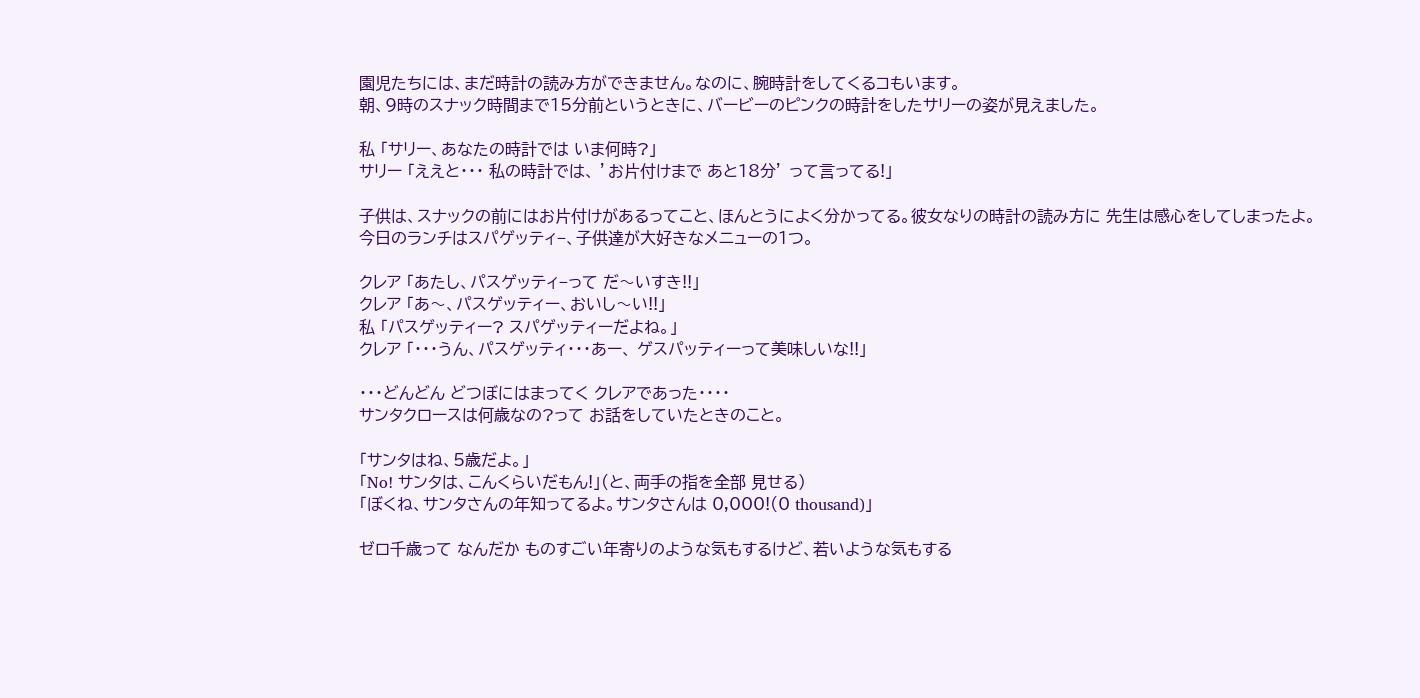園児たちには、まだ時計の読み方ができません。なのに、腕時計をしてくるコもいます。
朝、9時のスナック時間まで15分前というときに、バービーのピンクの時計をしたサリーの姿が見えました。

私 「サリー、あなたの時計では いま何時?」
サリー 「ええと・・・ 私の時計では、 ’お片付けまで あと18分’ って言ってる!」

子供は、スナックの前にはお片付けがあるってこと、ほんとうによく分かってる。彼女なりの時計の読み方に 先生は感心をしてしまったよ。
今日のランチはスパゲッティ−、子供達が大好きなメニューの1つ。

クレア 「あたし、パスゲッティ−って だ〜いすき!!」
クレア 「あ〜、パスゲッティー、おいし〜い!!」
私 「パスゲッティー? スパゲッティーだよね。」
クレア 「・・・うん、パスゲッティ・・・あー、 ゲスパッティーって美味しいな!!」

・・・どんどん どつぼにはまってく クレアであった・・・・
サンタクロースは何歳なの?って お話をしていたときのこと。

「サンタはね、5歳だよ。」
「No! サンタは、こんくらいだもん!」(と、両手の指を全部 見せる)
「ぼくね、サンタさんの年知ってるよ。サンタさんは 0,000!(0 thousand)」

ゼロ千歳って なんだか ものすごい年寄りのような気もするけど、若いような気もする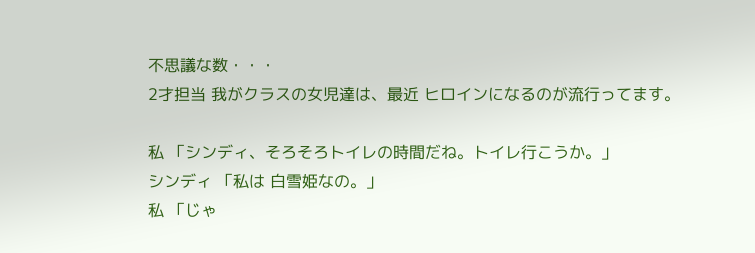不思議な数・・・
2才担当 我がクラスの女児達は、最近 ヒロインになるのが流行ってます。

私 「シンディ、そろそろトイレの時間だね。トイレ行こうか。」
シンディ 「私は 白雪姫なの。」
私 「じゃ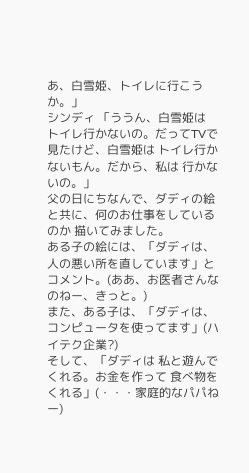あ、白雪姫、トイレに行こうか。」
シンディ 「ううん、白雪姫は トイレ行かないの。だってTVで見たけど、白雪姫は トイレ行かないもん。だから、私は 行かないの。」
父の日にちなんで、ダディの絵と共に、何のお仕事をしているのか 描いてみました。
ある子の絵には、「ダディは、人の悪い所を直しています」とコメント。(ああ、お医者さんなのねー、きっと。)
また、ある子は、「ダディは、コンピュータを使ってます」(ハイテク企業?)
そして、「ダディは 私と遊んでくれる。お金を作って 食べ物をくれる」(・・・家庭的なパパねー)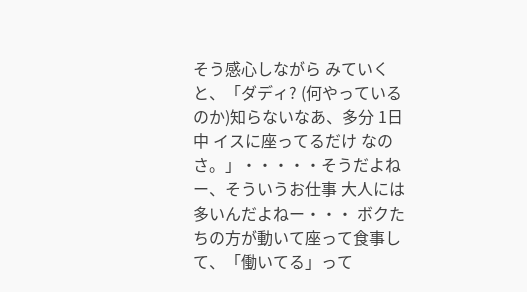そう感心しながら みていくと、「ダディ? (何やっているのか)知らないなあ、多分 1日中 イスに座ってるだけ なのさ。」・・・・・そうだよねー、そういうお仕事 大人には 多いんだよねー・・・ ボクたちの方が動いて座って食事して、「働いてる」って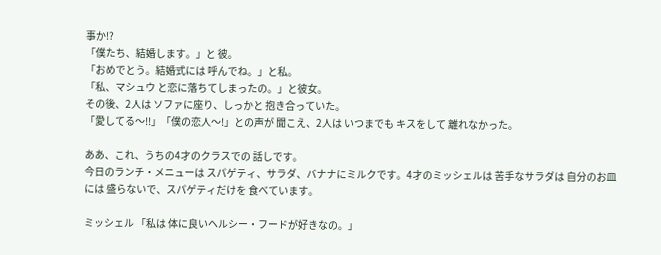事か!?
「僕たち、結婚します。」と 彼。
「おめでとう。結婚式には 呼んでね。」と私。
「私、マシュウ と恋に落ちてしまったの。」と彼女。
その後、2人は ソファに座り、しっかと 抱き合っていた。
「愛してる〜!!」「僕の恋人〜!」との声が 聞こえ、2人は いつまでも キスをして 離れなかった。

ああ、これ、うちの4才のクラスでの 話しです。
今日のランチ・メニューは スパゲティ、サラダ、バナナにミルクです。4才のミッシェルは 苦手なサラダは 自分のお皿には 盛らないで、スパゲティだけを 食べています。

ミッシェル 「私は 体に良いヘルシー・フードが好きなの。」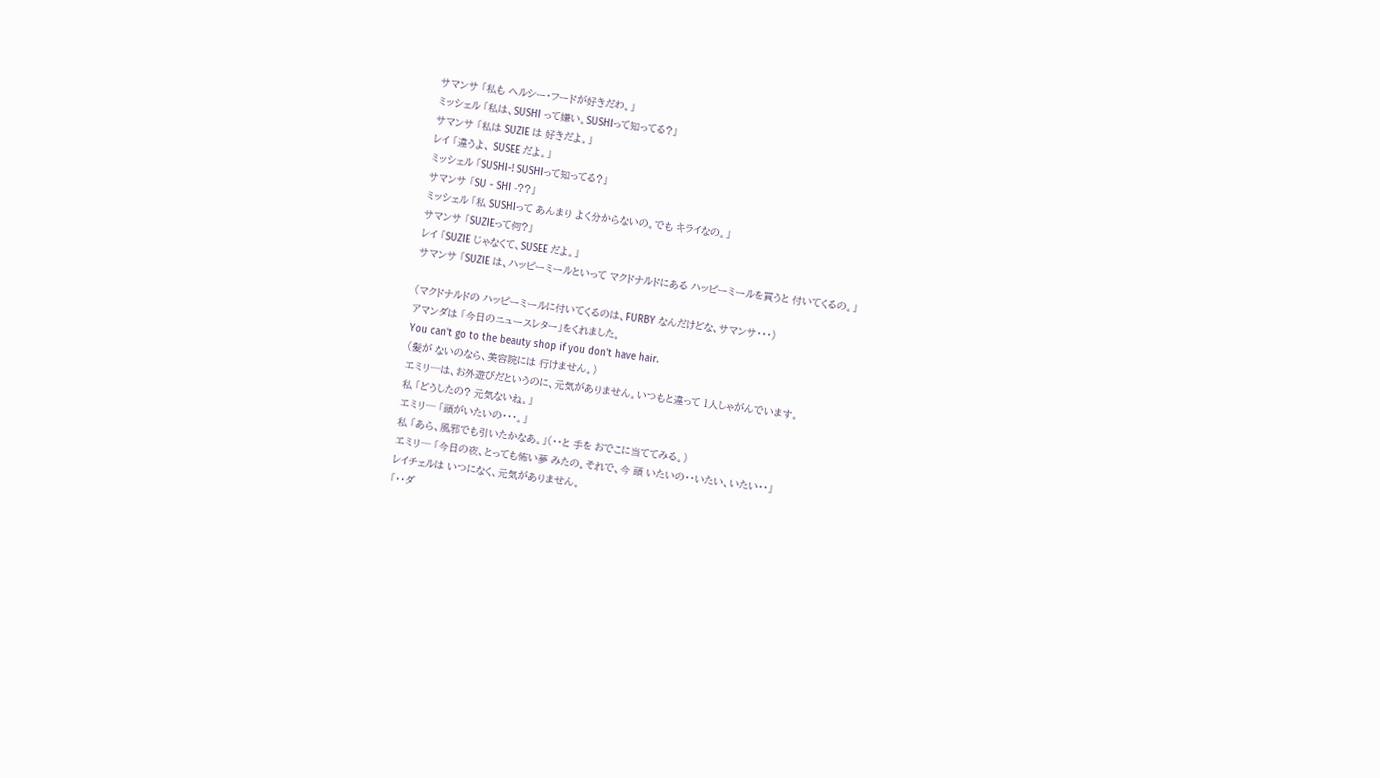サマンサ 「私も ヘルシー・フードが好きだわ。」
ミッシェル 「私は、SUSHI って嫌い。SUSHIって知ってる?」
サマンサ 「私は SUZIE は 好きだよ。」
レイ 「違うよ、 SUSEE だよ。」
ミッシェル 「SUSHI-! SUSHIって知ってる?」
サマンサ 「SU - SHI -??」
ミッシェル 「私 SUSHIって あんまり よく分からないの。でも キライなの。」
サマンサ 「SUZIEって何?」
レイ 「SUZIE じゃなくて、SUSEE だよ。」
サマンサ 「SUZIE は、ハッピーミールといって マクドナルドにある ハッピーミールを買うと 付いてくるの。」

(マクドナルドの ハッピーミールに付いてくるのは、FURBY なんだけどな、サマンサ・・・)
アマンダは 「今日のニュースレター」をくれました。
You can't go to the beauty shop if you don't have hair.
(髪が ないのなら、美容院には 行けません。)
エミリ─は、お外遊びだというのに、元気がありません。いつもと違って 1人しゃがんでいます。
私 「どうしたの? 元気ないね。」
エミリ─ 「頭がいたいの・・・。」
私 「あら、風邪でも引いたかなあ。」(・・と 手を おでこに当ててみる。)
エミリ─ 「今日の夜、とっても怖い夢 みたの。それで、今 頭 いたいの・・いたい、いたい・・」
レイチェルは いつになく、元気がありません。
「・・ダ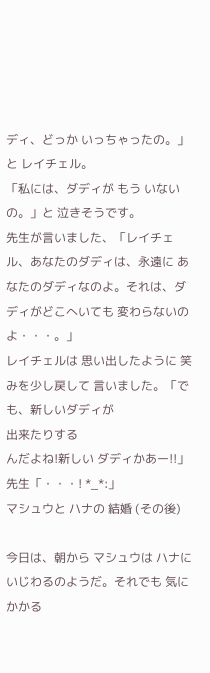ディ、どっか いっちゃったの。」と レイチェル。
「私には、ダディが もう いないの。」と 泣きそうです。
先生が言いました、「レイチェル、あなたのダディは、永遠に あなたのダディなのよ。それは、ダディがどこへいても 変わらないのよ・・・。」
レイチェルは 思い出したように 笑みを少し戻して 言いました。「でも、新しいダディが
出来たりする
んだよね!新しい ダディかあー!!」 先生「・・・! *_*:」
マシュウと ハナの 結婚 (その後)

今日は、朝から マシュウは ハナにいじわるのようだ。それでも 気にかかる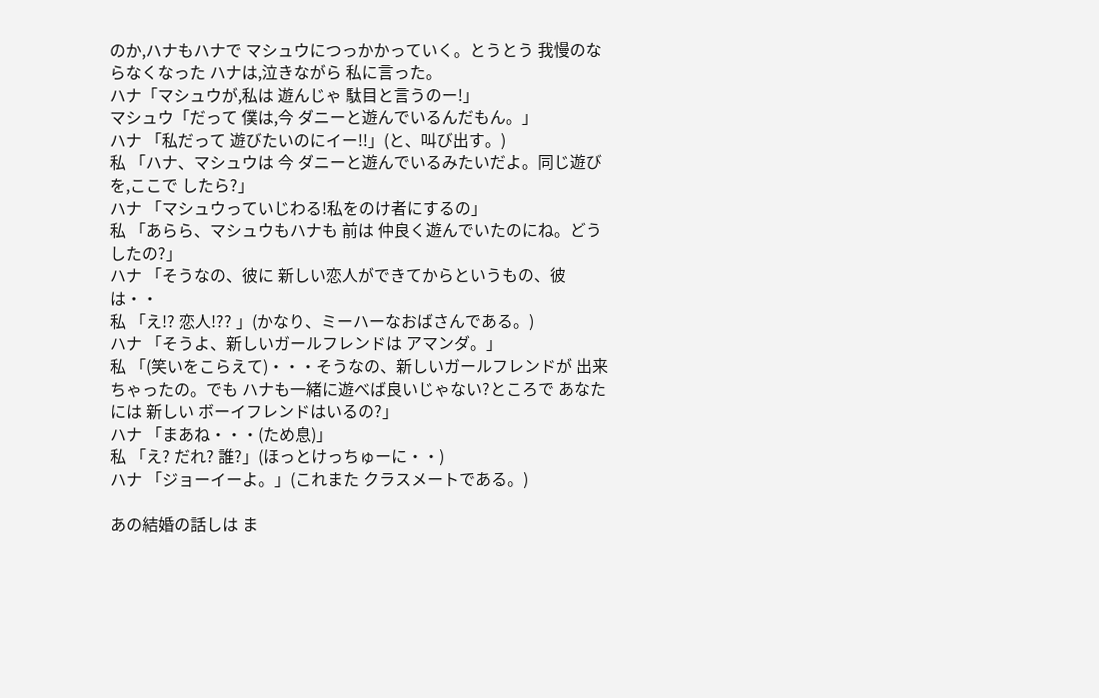のか,ハナもハナで マシュウにつっかかっていく。とうとう 我慢のならなくなった ハナは,泣きながら 私に言った。
ハナ「マシュウが,私は 遊んじゃ 駄目と言うのー!」
マシュウ「だって 僕は,今 ダニーと遊んでいるんだもん。」
ハナ 「私だって 遊びたいのにイー!!」(と、叫び出す。)
私 「ハナ、マシュウは 今 ダニーと遊んでいるみたいだよ。同じ遊びを,ここで したら?」
ハナ 「マシュウっていじわる!私をのけ者にするの」
私 「あらら、マシュウもハナも 前は 仲良く遊んでいたのにね。どうしたの?」
ハナ 「そうなの、彼に 新しい恋人ができてからというもの、彼は・・
私 「え!? 恋人!?? 」(かなり、ミーハーなおばさんである。)
ハナ 「そうよ、新しいガールフレンドは アマンダ。」
私 「(笑いをこらえて)・・・そうなの、新しいガールフレンドが 出来ちゃったの。でも ハナも一緒に遊べば良いじゃない?ところで あなたには 新しい ボーイフレンドはいるの?」
ハナ 「まあね・・・(ため息)」
私 「え? だれ? 誰?」(ほっとけっちゅーに・・)
ハナ 「ジョーイーよ。」(これまた クラスメートである。)

あの結婚の話しは ま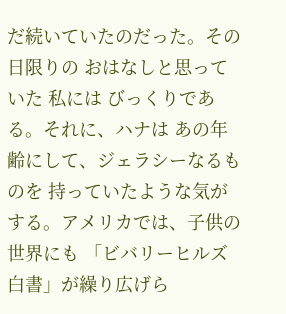だ続いていたのだった。その日限りの おはなしと思っていた 私には びっくりである。それに、ハナは あの年齢にして、ジェラシーなるものを 持っていたような気がする。アメリカでは、子供の世界にも 「ビバリーヒルズ白書」が繰り広げら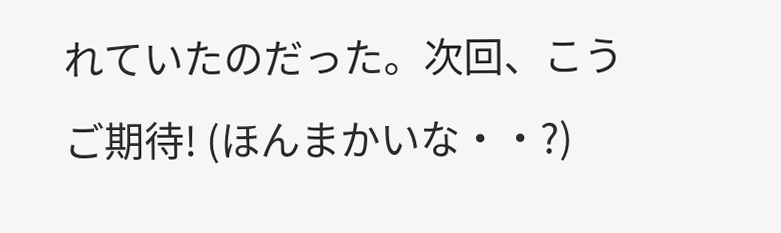れていたのだった。次回、こうご期待! (ほんまかいな・・?)